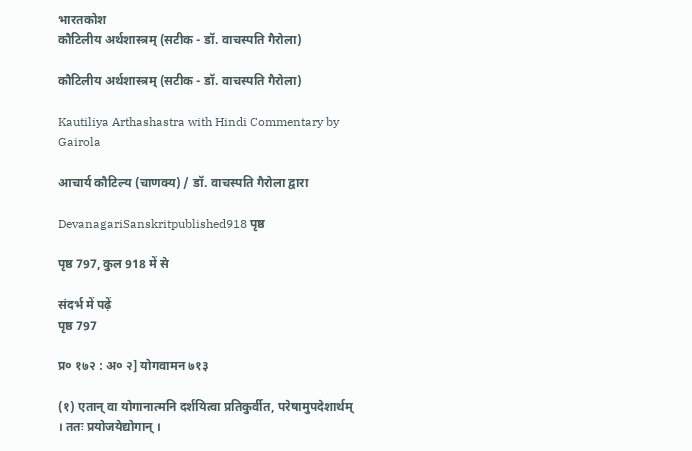भारतकोश
कौटिलीय अर्थशास्त्रम् (सटीक - डॉ. वाचस्पति गैरोला)

कौटिलीय अर्थशास्त्रम् (सटीक - डॉ. वाचस्पति गैरोला)

Kautiliya Arthashastra with Hindi Commentary by Gairola

आचार्य कौटिल्य (चाणक्य) / डॉ. वाचस्पति गैरोला द्वारा

DevanagariSanskritpublished918 पृष्ठ

पृष्ठ 797, कुल 918 में से

संदर्भ में पढ़ें
पृष्ठ 797

प्र० १७२ : अ० २] योगवामन ७१३

(१) एतान् वा योगानात्मनि दर्शयित्वा प्रतिकुर्वीत, परेषामुपदेशार्थम् । ततः प्रयोजयेद्योगान् ।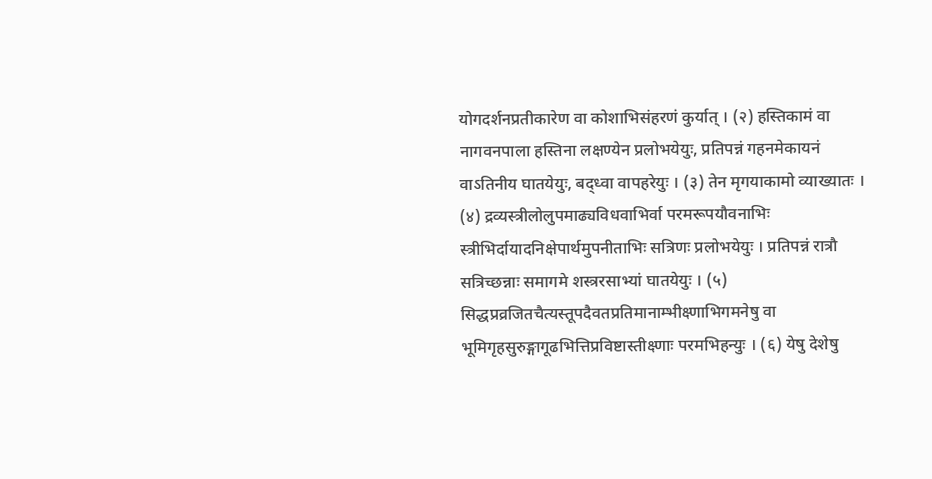योगदर्शनप्रतीकारेण वा कोशाभिसंहरणं कुर्यात् । (२) हस्तिकामं वा नागवनपाला हस्तिना लक्षण्येन प्रलोभयेयुः, प्रतिपन्नं गहनमेकायनं वाऽतिनीय घातयेयुः, बद्ध्वा वापहरेयुः । (३) तेन मृगयाकामो व्याख्यातः । (४) द्रव्यस्त्रीलोलुपमाढ्यविधवाभिर्वा परमरूपयौवनाभिः स्त्रीभिर्दायादनिक्षेपार्थमुपनीताभिः सत्रिणः प्रलोभयेयुः । प्रतिपन्नं रात्रौ सत्रिच्छन्नाः समागमे शस्त्ररसाभ्यां घातयेयुः । (५) सिद्धप्रव्रजितचैत्यस्तूपदैवतप्रतिमानाम्भीक्ष्णाभिगमनेषु वा भूमिगृहसुरुङ्गागूढभित्तिप्रविष्टास्तीक्ष्णाः परमभिहन्युः । (६) येषु देशेषु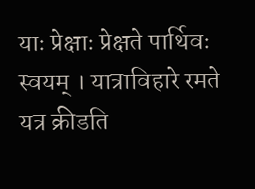याः प्रेक्षाः प्रेक्षते पार्थिवः स्वयम् । यात्राविहारे रमते यत्र क्रीडति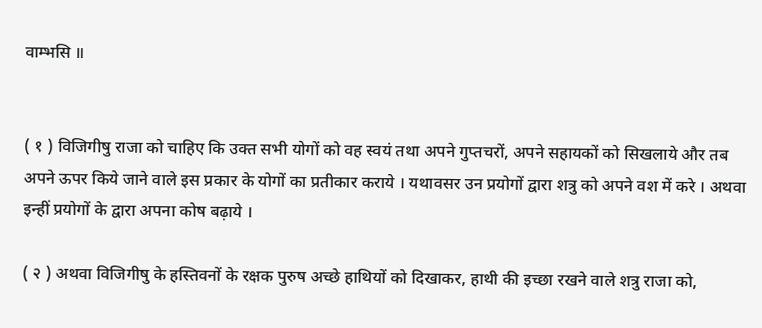वाम्भसि ॥


( १ ) विजिगीषु राजा को चाहिए कि उक्त सभी योगों को वह स्वयं तथा अपने गुप्तचरों, अपने सहायकों को सिखलाये और तब अपने ऊपर किये जाने वाले इस प्रकार के योगों का प्रतीकार कराये । यथावसर उन प्रयोगों द्वारा शत्रु को अपने वश में करे । अथवा इन्हीं प्रयोगों के द्वारा अपना कोष बढ़ाये ।

( २ ) अथवा विजिगीषु के हस्तिवनों के रक्षक पुरुष अच्छे हाथियों को दिखाकर, हाथी की इच्छा रखने वाले शत्रु राजा को,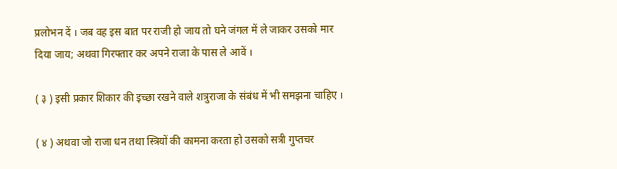प्रलोभन दें । जब वह इस बात पर राजी हो जाय तो घने जंगल में ले जाकर उसको मार दिया जाय; अथवा गिरफ्तार कर अपने राजा के पास ले आवें ।

( ३ ) इसी प्रकार शिकार की इच्छा रखने वाले शत्रुराजा के संबंध में भी समझना चाहिए ।

( ४ ) अथवा जो राजा धन तथा स्त्रियों की कामना करता हो उसको सत्री गुप्तचर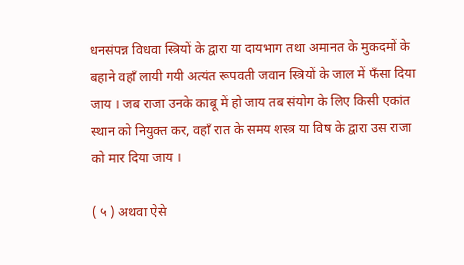धनसंपन्न विधवा स्त्रियों के द्वारा या दायभाग तथा अमानत के मुकदमों के बहाने वहाँ लायी गयी अत्यंत रूपवती जवान स्त्रियों के जाल में फँसा दिया जाय । जब राजा उनके काबू में हो जाय तब संयोग के लिए किसी एकांत स्थान को नियुक्त कर, वहाँ रात के समय शस्त्र या विष के द्वारा उस राजा को मार दिया जाय ।

( ५ ) अथवा ऐसे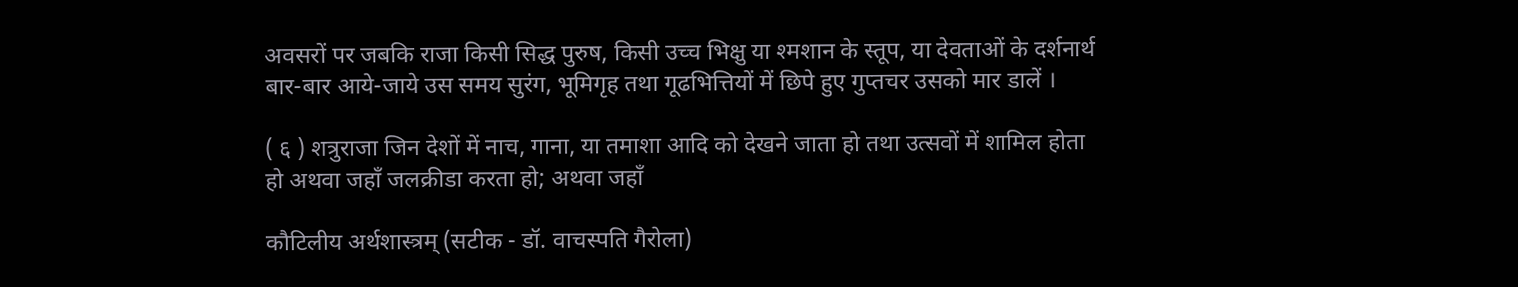अवसरों पर जबकि राजा किसी सिद्ध पुरुष, किसी उच्च भिक्षु या श्मशान के स्तूप, या देवताओं के दर्शनार्थ बार-बार आये-जाये उस समय सुरंग, भूमिगृह तथा गूढभित्तियों में छिपे हुए गुप्तचर उसको मार डालें ।

( ६ ) शत्रुराजा जिन देशों में नाच, गाना, या तमाशा आदि को देखने जाता हो तथा उत्सवों में शामिल होता हो अथवा जहाँ जलक्रीडा करता हो; अथवा जहाँ

कौटिलीय अर्थशास्त्रम् (सटीक - डॉ. वाचस्पति गैरोला)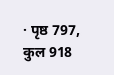· पृष्ठ 797, कुल 918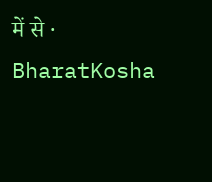में से · BharatKosha